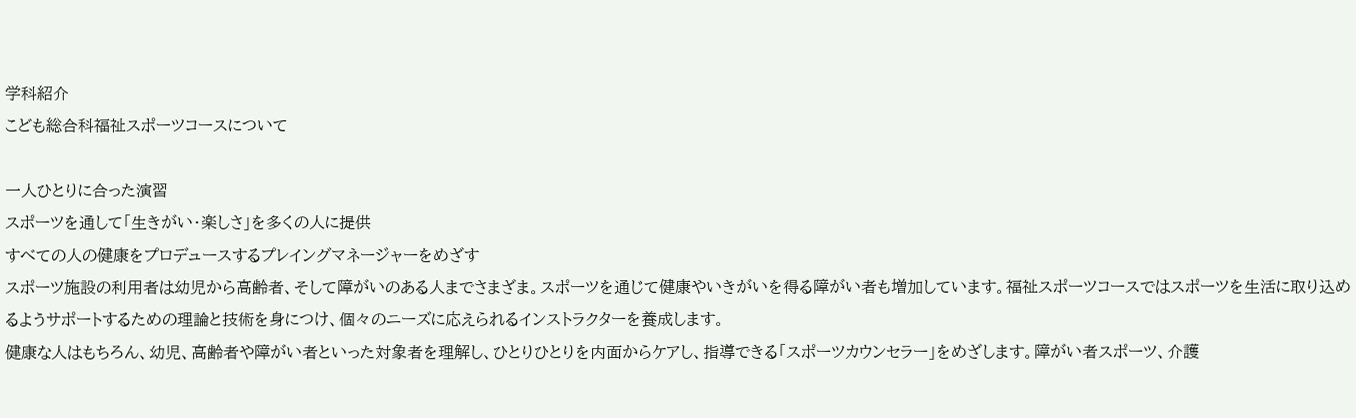学科紹介
こども総合科福祉スポーツコースについて

一人ひとりに合った演習
スポーツを通して「生きがい・楽しさ」を多くの人に提供
すべての人の健康をプロデュースするプレイングマネージャーをめざす
スポーツ施設の利用者は幼児から高齢者、そして障がいのある人までさまざま。スポーツを通じて健康やいきがいを得る障がい者も増加しています。福祉スポーツコースではスポーツを生活に取り込めるようサポートするための理論と技術を身につけ、個々のニーズに応えられるインストラクターを養成します。
健康な人はもちろん、幼児、高齢者や障がい者といった対象者を理解し、ひとりひとりを内面からケアし、指導できる「スポーツカウンセラー」をめざします。障がい者スポーツ、介護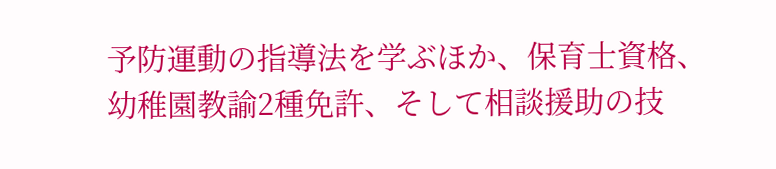予防運動の指導法を学ぶほか、保育士資格、幼稚園教諭2種免許、そして相談援助の技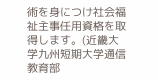術を身につけ社会福祉主事任用資格を取得します。(近畿大学九州短期大学通信教育部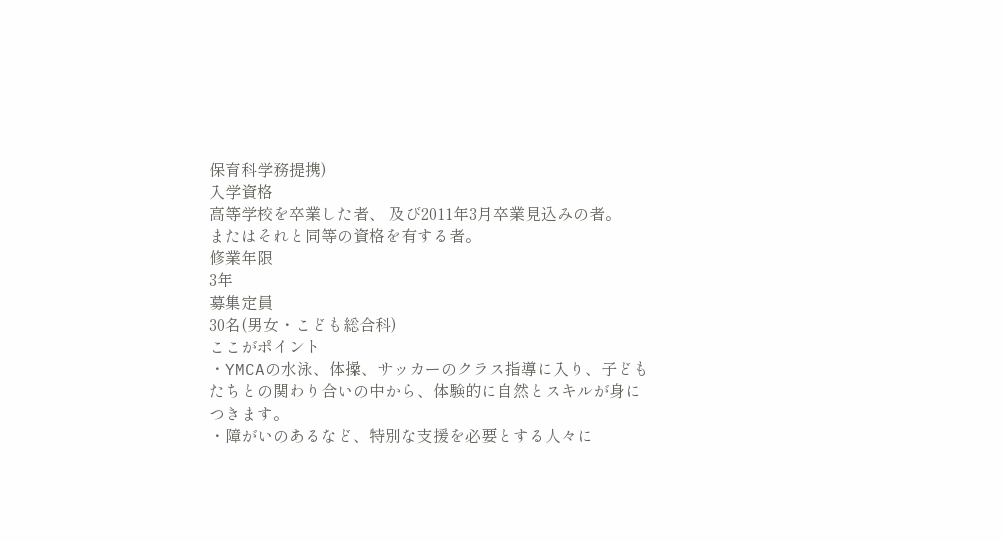保育科学務提携)
入学資格
高等学校を卒業した者、 及び2011年3月卒業見込みの者。
またはそれと同等の資格を有する者。
修業年限
3年
募集定員
30名(男女・こども総合科)
ここがポイント
・YMCAの水泳、体操、サッカーのクラス指導に入り、子どもたちとの関わり合いの中から、体験的に自然とスキルが身につきます。
・障がいのあるなど、特別な支援を必要とする人々に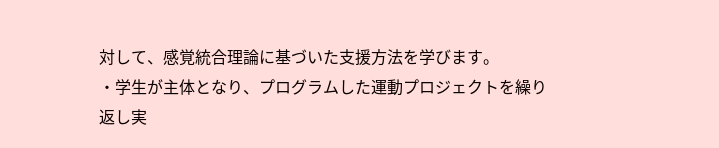対して、感覚統合理論に基づいた支援方法を学びます。
・学生が主体となり、プログラムした運動プロジェクトを繰り返し実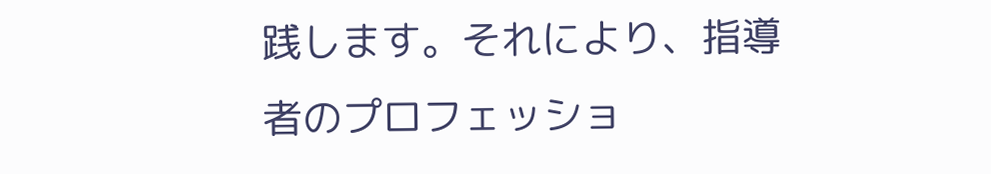践します。それにより、指導者のプロフェッショ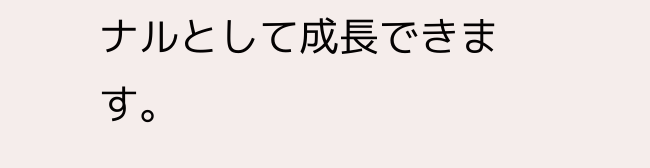ナルとして成長できます。